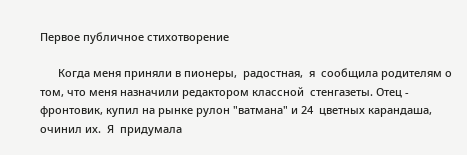Первое публичное стихотворение

      Когда меня приняли в пионеры,  радостная,  я  сообщила родителям о том, что меня назначили редактором классной  стенгазеты. Отец - фронтовик, купил на рынке рулон "ватмана" и 24  цветных карандаша, очинил их.  Я  придумала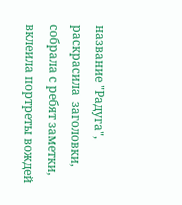название "Радуга",  раскрасила  заголовки,  собрала с ребят заметки, вклеила портреты вождей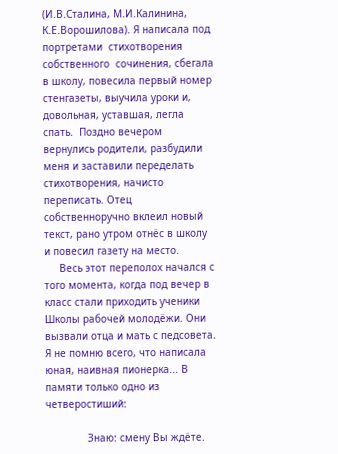(И.В.Сталина, М.И.Калинина, К.Е.Ворошилова). Я написала под портретами  стихотворения собственного  сочинения, сбегала в школу, повесила первый номер стенгазеты, выучила уроки и, довольная, уставшая, легла спать.  Поздно вечером вернулись родители, разбудили меня и заставили переделать стихотворения, начисто переписать. Отец  собственноручно вклеил новый текст, рано утром отнёс в школу и повесил газету на место.
     Весь этот переполох начался с того момента, когда под вечер в класс стали приходить ученики Школы рабочей молодёжи. Они вызвали отца и мать с педсовета. Я не помню всего, что написала юная, наивная пионерка... В памяти только одно из четверостиший:

              Знаю: смену Вы ждёте.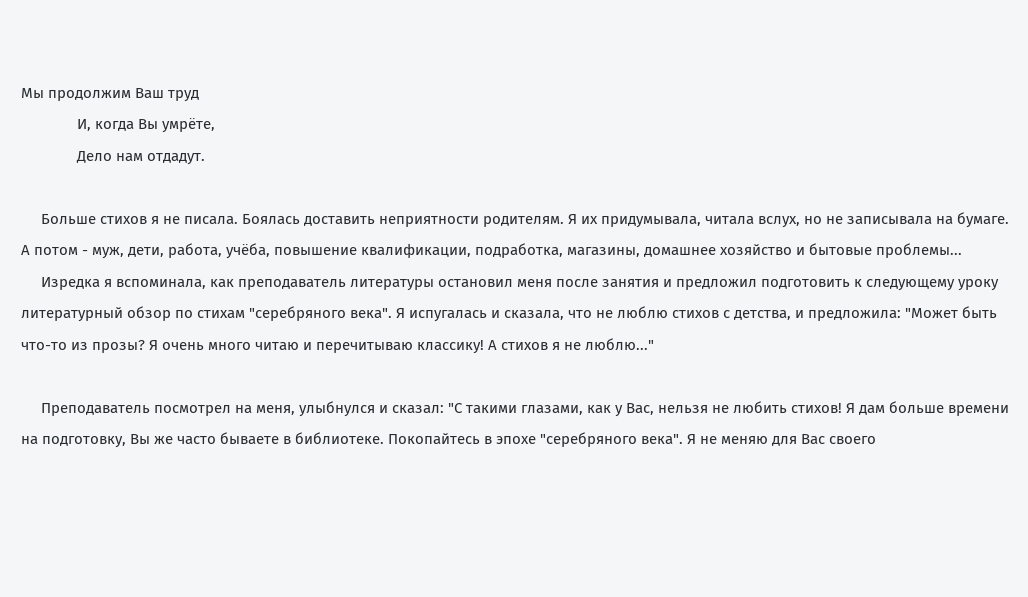Мы продолжим Ваш труд
              И, когда Вы умрёте,
              Дело нам отдадут.

     Больше стихов я не писала. Боялась доставить неприятности родителям. Я их придумывала, читала вслух, но не записывала на бумаге. А потом - муж, дети, работа, учёба, повышение квалификации, подработка, магазины, домашнее хозяйство и бытовые проблемы...
     Изредка я вспоминала, как преподаватель литературы остановил меня после занятия и предложил подготовить к следующему уроку литературный обзор по стихам "серебряного века". Я испугалась и сказала, что не люблю стихов с детства, и предложила: "Может быть что-то из прозы? Я очень много читаю и перечитываю классику! А стихов я не люблю..."

     Преподаватель посмотрел на меня, улыбнулся и сказал: "С такими глазами, как у Вас, нельзя не любить стихов! Я дам больше времени на подготовку, Вы же часто бываете в библиотеке. Покопайтесь в эпохе "серебряного века". Я не меняю для Вас своего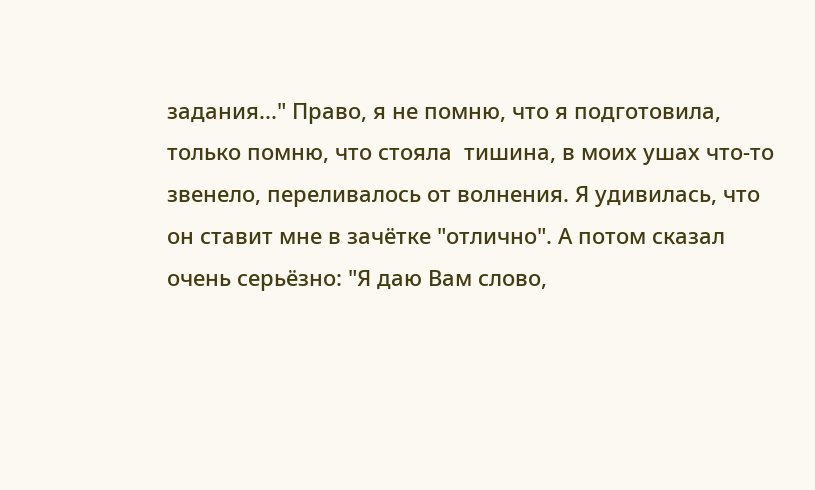задания..." Право, я не помню, что я подготовила, только помню, что стояла  тишина, в моих ушах что-то звенело, переливалось от волнения. Я удивилась, что он ставит мне в зачётке "отлично". А потом сказал очень серьёзно: "Я даю Вам слово,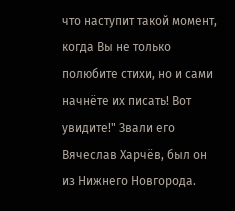что наступит такой момент, когда Вы не только полюбите стихи, но и сами начнёте их писать! Вот увидите!" Звали его Вячеслав Харчёв, был он из Нижнего Новгорода.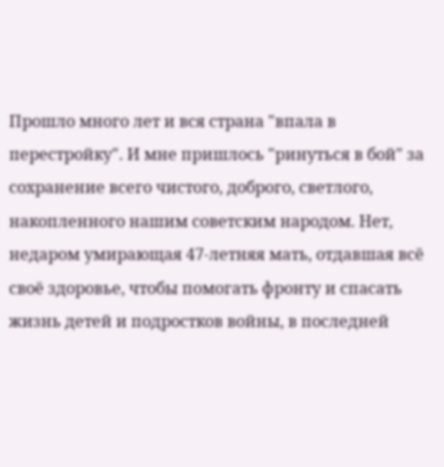Прошло много лет и вся страна "впала в перестройку". И мне пришлось "ринуться в бой" за сохранение всего чистого, доброго, светлого, накопленного нашим советским народом. Нет, недаром умирающая 47-летняя мать, отдавшая всё своё здоровье, чтобы помогать фронту и спасать жизнь детей и подростков войны, в последней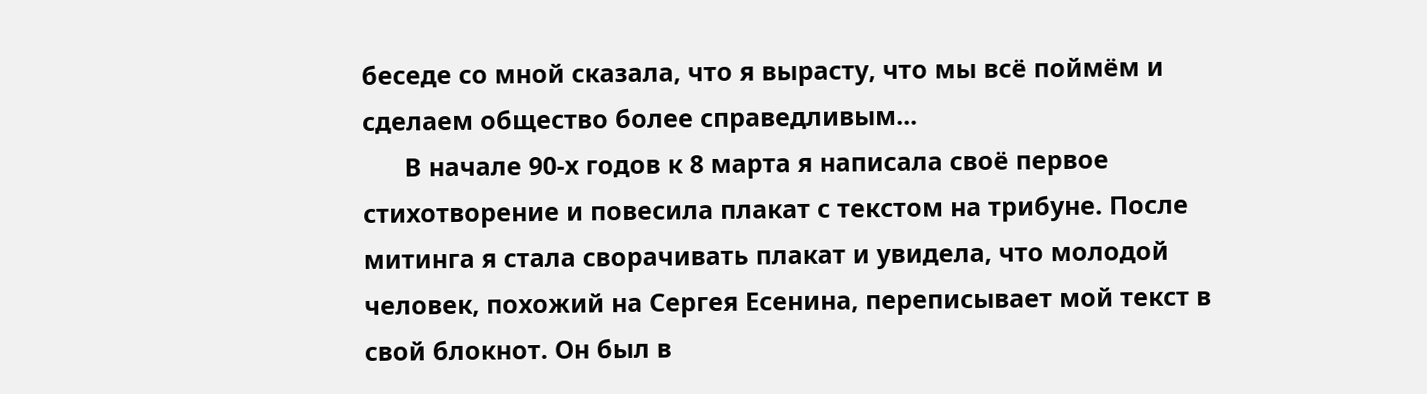беседе со мной сказала, что я вырасту, что мы всё поймём и сделаем общество более справедливым...
      В начале 90-х годов к 8 марта я написала своё первое стихотворение и повесила плакат с текстом на трибуне. После митинга я стала сворачивать плакат и увидела, что молодой человек, похожий на Сергея Есенина, переписывает мой текст в свой блокнот. Он был в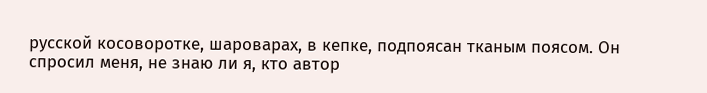русской косоворотке, шароварах, в кепке, подпоясан тканым поясом. Он спросил меня, не знаю ли я, кто автор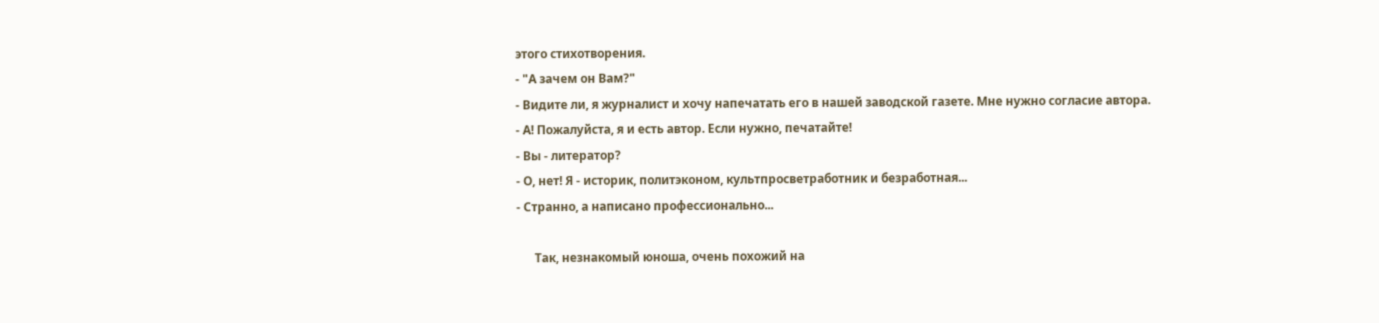этого стихотворения.
- "А зачем он Вам?"
- Видите ли, я журналист и хочу напечатать его в нашей заводской газете. Мне нужно согласие автора.
- А! Пожалуйста, я и есть автор. Если нужно, печатайте!
- Вы - литератор?
- О, нет! Я - историк, политэконом, культпросветработник и безработная...
- Странно, а написано профессионально...

      Так, незнакомый юноша, очень похожий на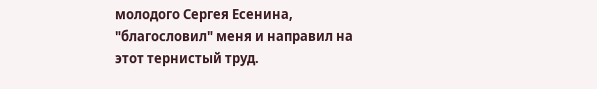молодого Сергея Есенина,
"благословил" меня и направил на этот тернистый труд.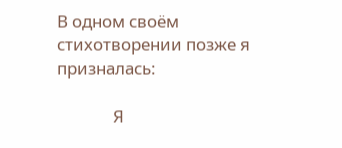В одном своём стихотворении позже я призналась:

              Я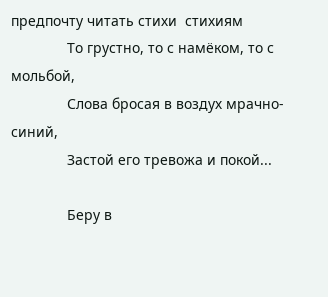предпочту читать стихи  стихиям
              То грустно, то с намёком, то с мольбой,
              Слова бросая в воздух мрачно-синий,
              Застой его тревожа и покой...

              Беру в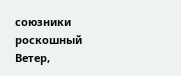союзники роскошный Ветер,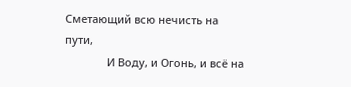Сметающий всю нечисть на пути,
              И Воду, и Огонь, и всё на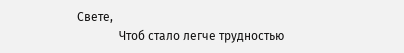Свете,
              Чтоб стало легче трудностью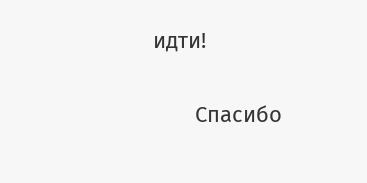идти!

       Спасибо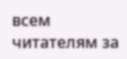всем читателям за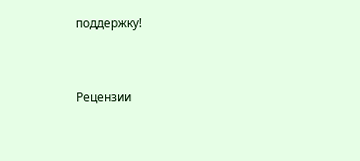поддержку!


Рецензии